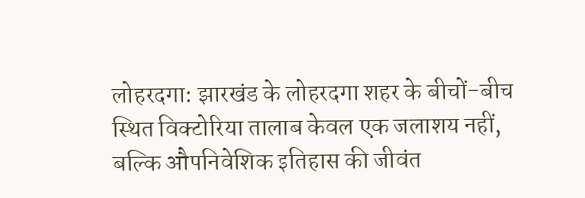लोहरदगा: झारखंड के लोहरदगा शहर के बीचों-बीच स्थित विक्टोरिया तालाब केवल एक जलाशय नहीं, बल्कि औपनिवेशिक इतिहास की जीवंत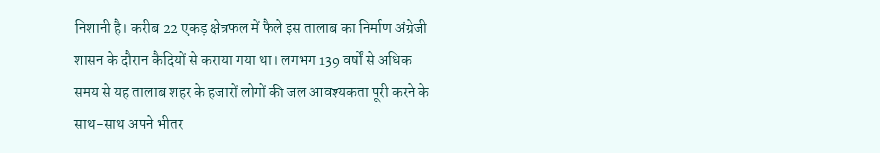निशानी है। करीब 22 एकड़ क्षेत्रफल में फैले इस तालाब का निर्माण अंग्रेजी शासन के दौरान कैदियों से कराया गया था। लगभग 139 वर्षों से अधिक समय से यह तालाब शहर के हजारों लोगों की जल आवश्यकता पूरी करने के साथ-साथ अपने भीतर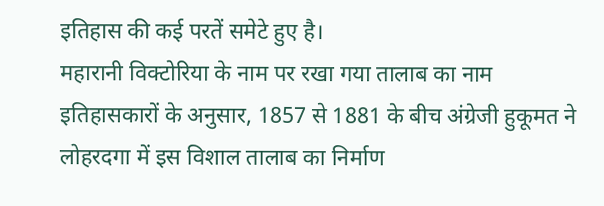इतिहास की कई परतें समेटे हुए है।
महारानी विक्टोरिया के नाम पर रखा गया तालाब का नाम
इतिहासकारों के अनुसार, 1857 से 1881 के बीच अंग्रेजी हुकूमत ने लोहरदगा में इस विशाल तालाब का निर्माण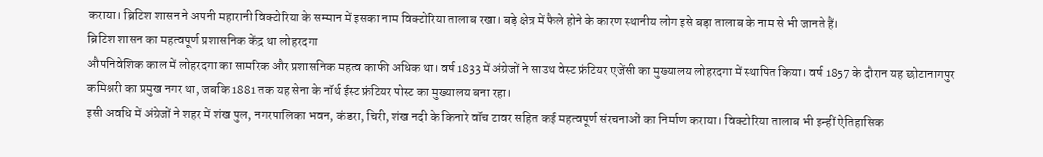कराया। ब्रिटिश शासन ने अपनी महारानी विक्टोरिया के सम्मान में इसका नाम विक्टोरिया तालाब रखा। बड़े क्षेत्र में फैले होने के कारण स्थानीय लोग इसे बड़ा तालाब के नाम से भी जानते हैं।
ब्रिटिश शासन का महत्वपूर्ण प्रशासनिक केंद्र था लोहरदगा
औपनिवेशिक काल में लोहरदगा का सामरिक और प्रशासनिक महत्व काफी अधिक था। वर्ष 1833 में अंग्रेजों ने साउथ वेस्ट फ्रंटियर एजेंसी का मुख्यालय लोहरदगा में स्थापित किया। वर्ष 1857 के दौरान यह छोटानागपुर कमिश्नरी का प्रमुख नगर था, जबकि 1881 तक यह सेना के नॉर्थ ईस्ट फ्रंटियर पोस्ट का मुख्यालय बना रहा।
इसी अवधि में अंग्रेजों ने शहर में शंख पुल, नगरपालिका भवन, कंडरा, चिरी, शंख नदी के किनारे वॉच टावर सहित कई महत्वपूर्ण संरचनाओं का निर्माण कराया। विक्टोरिया तालाब भी इन्हीं ऐतिहासिक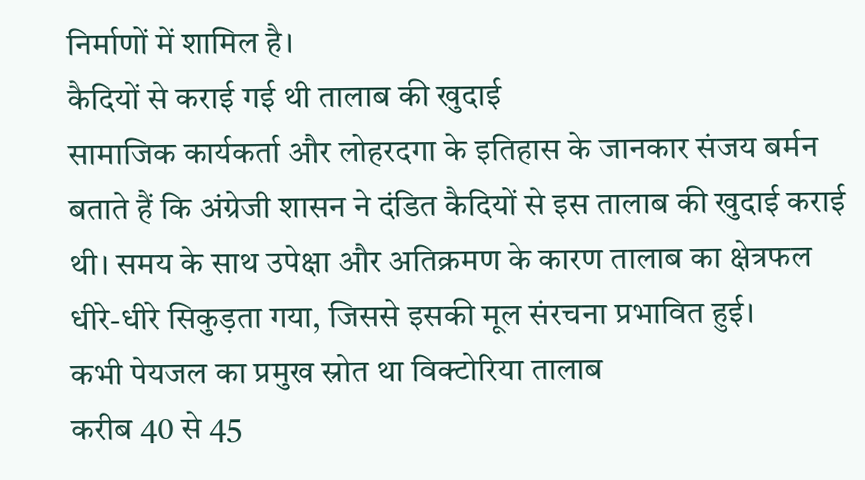निर्माणों में शामिल है।
कैदियों से कराई गई थी तालाब की खुदाई
सामाजिक कार्यकर्ता और लोहरदगा के इतिहास के जानकार संजय बर्मन बताते हैं कि अंग्रेजी शासन ने दंडित कैदियों से इस तालाब की खुदाई कराई थी। समय के साथ उपेक्षा और अतिक्रमण के कारण तालाब का क्षेत्रफल धीरे-धीरे सिकुड़ता गया, जिससे इसकी मूल संरचना प्रभावित हुई।
कभी पेयजल का प्रमुख स्रोत था विक्टोरिया तालाब
करीब 40 से 45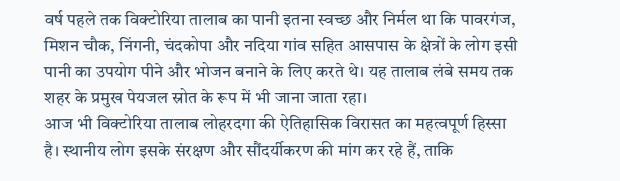वर्ष पहले तक विक्टोरिया तालाब का पानी इतना स्वच्छ और निर्मल था कि पावरगंज, मिशन चौक, निंगनी, चंदकोपा और नदिया गांव सहित आसपास के क्षेत्रों के लोग इसी पानी का उपयोग पीने और भोजन बनाने के लिए करते थे। यह तालाब लंबे समय तक शहर के प्रमुख पेयजल स्रोत के रूप में भी जाना जाता रहा।
आज भी विक्टोरिया तालाब लोहरदगा की ऐतिहासिक विरासत का महत्वपूर्ण हिस्सा है। स्थानीय लोग इसके संरक्षण और सौंदर्यीकरण की मांग कर रहे हैं, ताकि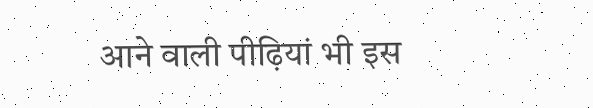आने वाली पीढ़ियां भी इस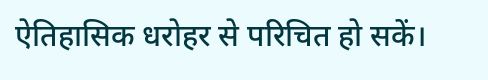ऐतिहासिक धरोहर से परिचित हो सकें।